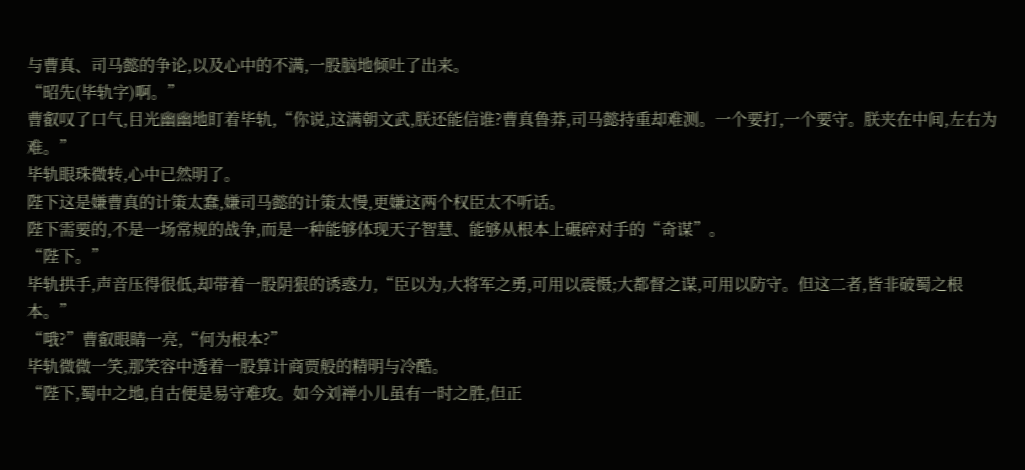与曹真、司马懿的争论,以及心中的不满,一股脑地倾吐了出来。
“昭先(毕轨字)啊。”
曹叡叹了口气,目光幽幽地盯着毕轨,“你说,这满朝文武,朕还能信谁?曹真鲁莽,司马懿持重却难测。一个要打,一个要守。朕夹在中间,左右为难。”
毕轨眼珠微转,心中已然明了。
陛下这是嫌曹真的计策太蠢,嫌司马懿的计策太慢,更嫌这两个权臣太不听话。
陛下需要的,不是一场常规的战争,而是一种能够体现天子智慧、能够从根本上碾碎对手的“奇谋”。
“陛下。”
毕轨拱手,声音压得很低,却带着一股阴狠的诱惑力,“臣以为,大将军之勇,可用以震慑;大都督之谋,可用以防守。但这二者,皆非破蜀之根本。”
“哦?”曹叡眼睛一亮,“何为根本?”
毕轨微微一笑,那笑容中透着一股算计商贾般的精明与冷酷。
“陛下,蜀中之地,自古便是易守难攻。如今刘禅小儿虽有一时之胜,但正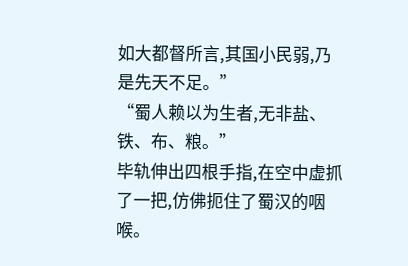如大都督所言,其国小民弱,乃是先天不足。”
“蜀人赖以为生者,无非盐、铁、布、粮。”
毕轨伸出四根手指,在空中虚抓了一把,仿佛扼住了蜀汉的咽喉。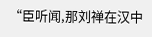“臣听闻,那刘禅在汉中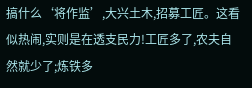搞什么‘将作监’,大兴土木,招募工匠。这看似热闹,实则是在透支民力!工匠多了,农夫自然就少了;炼铁多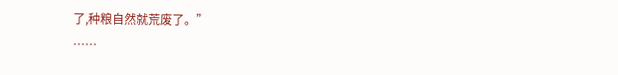了,种粮自然就荒废了。”
……